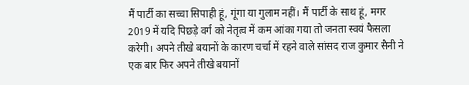मैं पार्टी का सच्चा सिपाही हूं, गूंगा या गुलाम नहीं। मैं पार्टी के साथ हूं, मगर 2019 में यदि पिछड़े वर्ग को नेतृत्व में कम आंका गया तो जनता स्वयं फैसला करेगी। अपने तीखे बयानों के कारण चर्चा में रहने वाले सांसद राज कुमार सैनी ने एक बार फिर अपने तीखे बयानों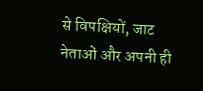से विपक्षियों, जाट नेताओं और अपनी ही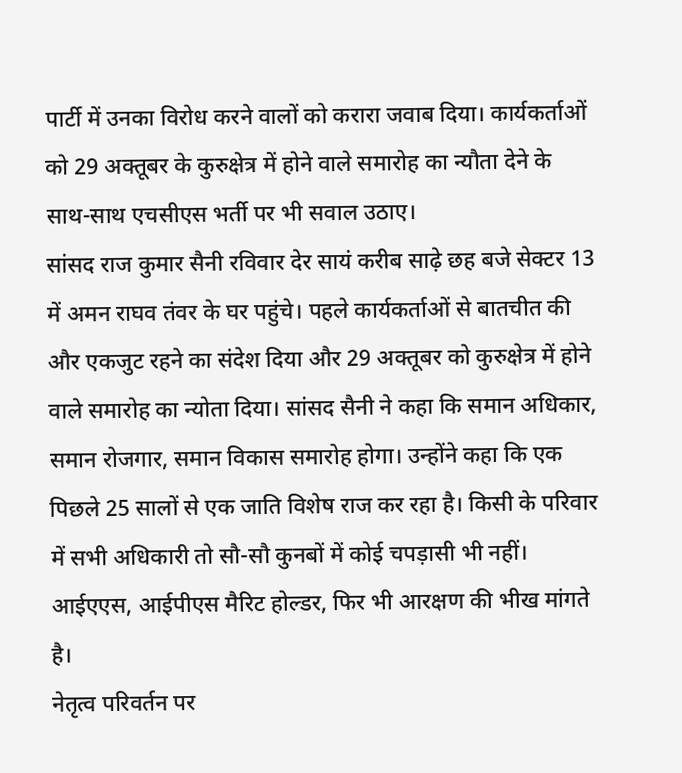पार्टी में उनका विरोध करने वालों को करारा जवाब दिया। कार्यकर्ताओं को 29 अक्तूबर के कुरुक्षेत्र में होने वाले समारोह का न्यौता देने के साथ-साथ एचसीएस भर्ती पर भी सवाल उठाए।
सांसद राज कुमार सैनी रविवार देर सायं करीब साढ़े छह बजे सेक्टर 13 में अमन राघव तंवर के घर पहुंचे। पहले कार्यकर्ताओं से बातचीत की और एकजुट रहने का संदेश दिया और 29 अक्तूबर को कुरुक्षेत्र में होने वाले समारोह का न्योता दिया। सांसद सैनी ने कहा कि समान अधिकार, समान रोजगार, समान विकास समारोह होगा। उन्होंने कहा कि एक पिछले 25 सालों से एक जाति विशेष राज कर रहा है। किसी के परिवार में सभी अधिकारी तो सौ-सौ कुनबों में कोई चपड़ासी भी नहीं। आईएएस, आईपीएस मैरिट होल्डर, फिर भी आरक्षण की भीख मांगते है।
नेतृत्व परिवर्तन पर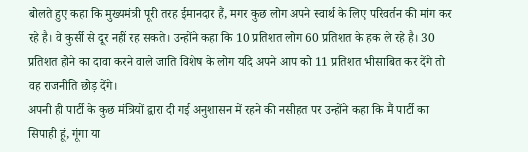बोलते हुए कहा कि मुख्यमंत्री पूरी तरह ईमानदार हैं, मगर कुछ लोग अपने स्वार्थ के लिए परिवर्तन की मांग कर रहे है। वे कुर्सी से दूर नहीं रह सकते। उन्होंने कहा कि 10 प्रतिशत लोग 60 प्रतिशत के हक ले रहे है। 30 प्रतिशत होने का दावा करने वाले जाति विशेष के लोग यदि अपने आप को 11 प्रतिशत भीसाबित कर देंगे तो वह राजनीति छोड़ देंगे।
अपनी ही पार्टी के कुछ मंत्रियों द्वारा दी गई अनुशासन में रहने की नसीहत पर उन्होंने कहा कि मैं पार्टी का सिपाही हूं, गूंगा या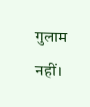गुलाम नहीं।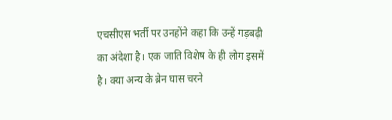एचसीएस भर्ती पर उनहोंने कहा कि उन्हें गड़बढ़ी का अंदेशा है। एक जाति विशेष के ही लोग इसमें है। क्या अन्य के ब्रेन घास चरने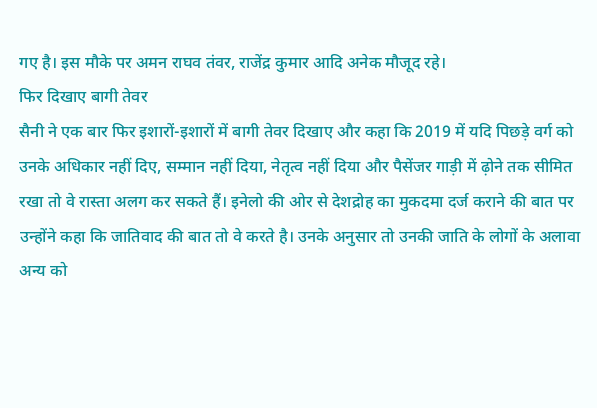गए है। इस मौके पर अमन राघव तंवर, राजेंद्र कुमार आदि अनेक मौजूद रहे।
फिर दिखाए बागी तेवर
सैनी ने एक बार फिर इशारों-इशारों में बागी तेवर दिखाए और कहा कि 2019 में यदि पिछड़े वर्ग को उनके अधिकार नहीं दिए, सम्मान नहीं दिया, नेतृत्व नहीं दिया और पैसेंजर गाड़ी में ढ़ोने तक सीमित रखा तो वे रास्ता अलग कर सकते हैं। इनेलो की ओर से देशद्रोह का मुकदमा दर्ज कराने की बात पर उन्होंने कहा कि जातिवाद की बात तो वे करते है। उनके अनुसार तो उनकी जाति के लोगों के अलावा अन्य को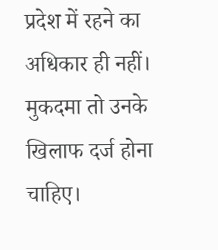प्रदेश में रहने का अधिकार ही नहीं। मुकदमा तो उनके खिलाफ दर्ज होना चाहिए।